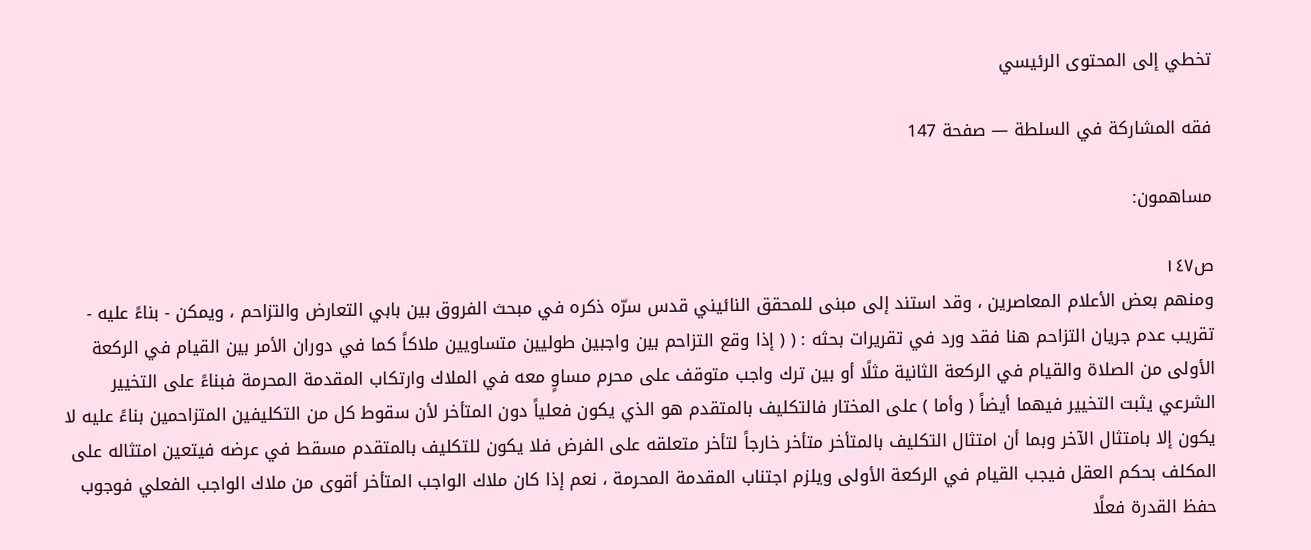تخطي إلى المحتوى الرئيسي

فقه المشاركة في السلطة — صفحة 147

مساهمون:

ص١٤٧
ومنهم بعض الأعلام المعاصرين ، وقد استند إلى مبنى للمحقق النائيني قدس سرّه ذكره في مبحث الفروق بين بابي التعارض والتزاحم ، ويمكن - بناءً عليه - تقريب عدم جريان التزاحم هنا فقد ورد في تقريرات بحثه : ( ( إذا وقع التزاحم بين واجبين طوليين متساويين ملاكاً كما في دوران الأمر بين القيام في الركعة الأولى من الصلاة والقيام في الركعة الثانية مثلًا أو بين ترك واجب متوقف على محرم مساوٍ معه في الملاك وارتكاب المقدمة المحرمة فبناءً على التخيير الشرعي يثبت التخيير فيهما أيضاً ( وأما ) على المختار فالتكليف بالمتقدم هو الذي يكون فعلياً دون المتأخر لأن سقوط كل من التكليفين المتزاحمين بناءً عليه لا يكون إلا بامتثال الآخر وبما أن امتثال التكليف بالمتأخر متأخر خارجاً لتأخر متعلقه على الفرض فلا يكون للتكليف بالمتقدم مسقط في عرضه فيتعين امتثاله على المكلف بحكم العقل فيجب القيام في الركعة الأولى ويلزم اجتناب المقدمة المحرمة ، نعم إذا كان ملاك الواجب المتأخر أقوى من ملاك الواجب الفعلي فوجوب حفظ القدرة فعلًا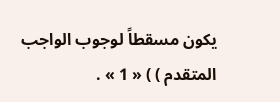يكون مسقطاً لوجوب الواجب المتقدم ) ) « 1 » .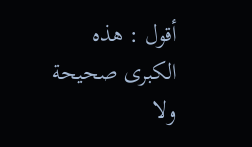أقول : هذه الكبرى صحيحة ولا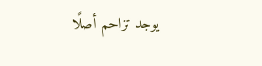يوجد تزاحم أصلًا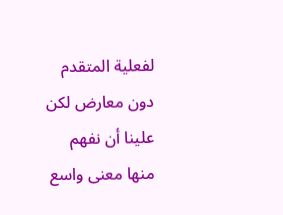لفعلية المتقدم دون معارض لكن علينا أن نفهم منها معنى واسع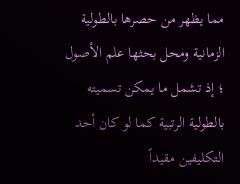مما يظهر من حصرها بالطولية الزمانية ومحل بحثها علم الأصول ؛ إذ تشمل ما يمكن تسميته بالطولية الرتبية كما لو كان أحد التكليفين مقيداً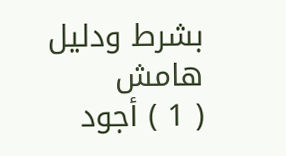بشرط ودليل
هامش
( 1 ) أجود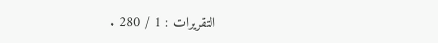التقريرات : 1 / 280 .